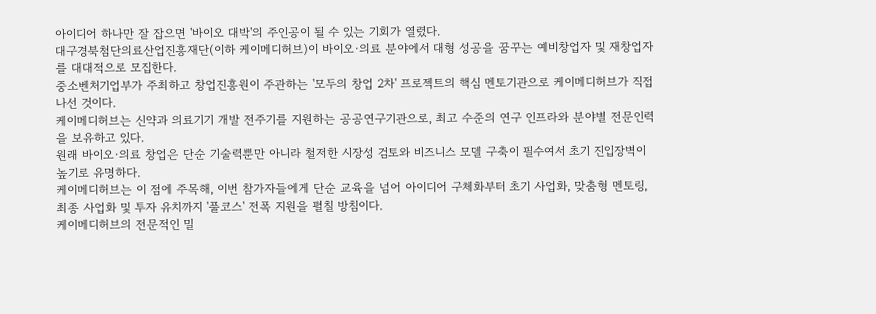아이디어 하나만 잘 잡으면 '바이오 대박'의 주인공이 될 수 있는 기회가 열렸다.
대구경북첨단의료산업진흥재단(이하 케이메디허브)이 바이오·의료 분야에서 대형 성공을 꿈꾸는 예비창업자 및 재창업자를 대대적으로 모집한다.
중소벤처기업부가 주최하고 창업진흥원이 주관하는 '모두의 창업 2차' 프로젝트의 핵심 멘토기관으로 케이메디허브가 직접 나선 것이다.
케이메디허브는 신약과 의료기기 개발 전주기를 지원하는 공공연구기관으로, 최고 수준의 연구 인프라와 분야별 전문인력을 보유하고 있다.
원래 바이오·의료 창업은 단순 기술력뿐만 아니라 철저한 시장성 검토와 비즈니스 모델 구축이 필수여서 초기 진입장벽이 높기로 유명하다.
케이메디허브는 이 점에 주목해, 이번 참가자들에게 단순 교육을 넘어 아이디어 구체화부터 초기 사업화, 맞춤형 멘토링, 최종 사업화 및 투자 유치까지 '풀코스' 전폭 지원을 펼칠 방침이다.
케이메디허브의 전문적인 밀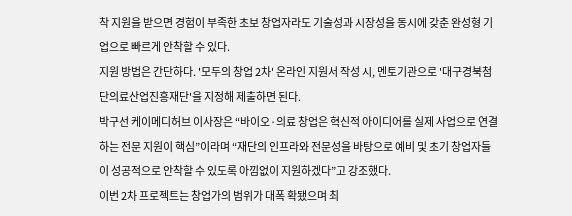착 지원을 받으면 경험이 부족한 초보 창업자라도 기술성과 시장성을 동시에 갖춘 완성형 기업으로 빠르게 안착할 수 있다.
지원 방법은 간단하다. '모두의 창업 2차' 온라인 지원서 작성 시, 멘토기관으로 '대구경북첨단의료산업진흥재단'을 지정해 제출하면 된다.
박구선 케이메디허브 이사장은 “바이오·의료 창업은 혁신적 아이디어를 실제 사업으로 연결하는 전문 지원이 핵심”이라며 “재단의 인프라와 전문성을 바탕으로 예비 및 초기 창업자들이 성공적으로 안착할 수 있도록 아낌없이 지원하겠다”고 강조했다.
이번 2차 프로젝트는 창업가의 범위가 대폭 확됐으며 최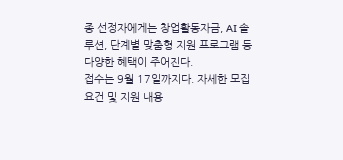종 선정자에게는 창업활동자금, AI 솔루션, 단계별 맞춤형 지원 프로그램 등 다양한 혜택이 주어진다.
접수는 9월 17일까지다. 자세한 모집 요건 및 지원 내용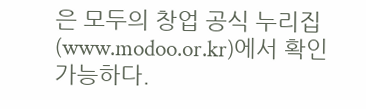은 모두의 창업 공식 누리집(www.modoo.or.kr)에서 확인 가능하다.